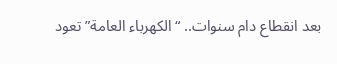بعد انقطاع دام سنوات.. “الكهرباء العامة” تعود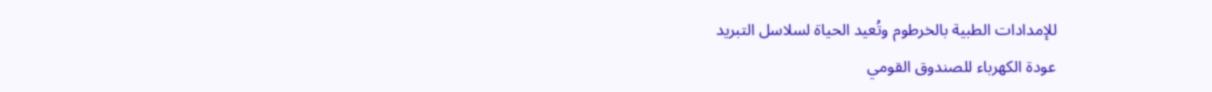للإمدادات الطبية بالخرطوم وتُعيد الحياة لسلاسل التبريد
عودة الكهرباء للصندوق القومي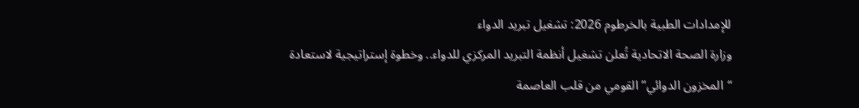للإمدادات الطبية بالخرطوم 2026: تشغيل تبريد الدواء
وزارة الصحة الاتحادية تُعلن تشغيل أنظمة التبريد المركزي للدواء.. وخطوة إستراتيجية لاستعادة “المخزون الدوائي” القومي من قلب العاصمة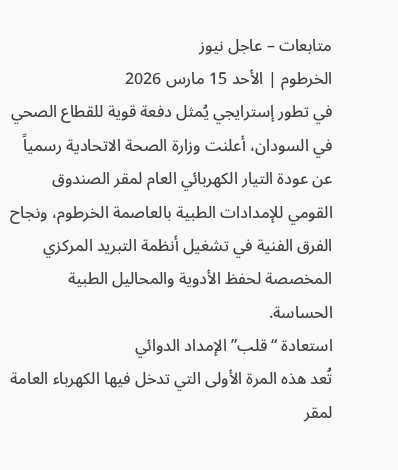متابعات – عاجل نيوز
الخرطوم | الأحد 15 مارس 2026
في تطور إسترايجي يُمثل دفعة قوية للقطاع الصحي في السودان، أعلنت وزارة الصحة الاتحادية رسمياً عن عودة التيار الكهربائي العام لمقر الصندوق القومي للإمدادات الطبية بالعاصمة الخرطوم، ونجاح الفرق الفنية في تشغيل أنظمة التبريد المركزي المخصصة لحفظ الأدوية والمحاليل الطبية الحساسة.
استعادة “قلب” الإمداد الدوائي
تُعد هذه المرة الأولى التي تدخل فيها الكهرباء العامة لمقر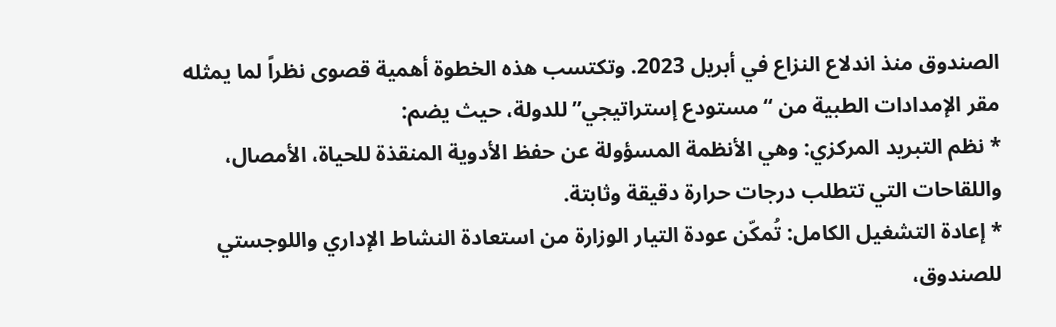الصندوق منذ اندلاع النزاع في أبريل 2023. وتكتسب هذه الخطوة أهمية قصوى نظراً لما يمثله مقر الإمدادات الطبية من “مستودع إستراتيجي” للدولة، حيث يضم:
* نظم التبريد المركزي: وهي الأنظمة المسؤولة عن حفظ الأدوية المنقذة للحياة، الأمصال، واللقاحات التي تتطلب درجات حرارة دقيقة وثابتة.
* إعادة التشغيل الكامل: تُمكّن عودة التيار الوزارة من استعادة النشاط الإداري واللوجستي للصندوق،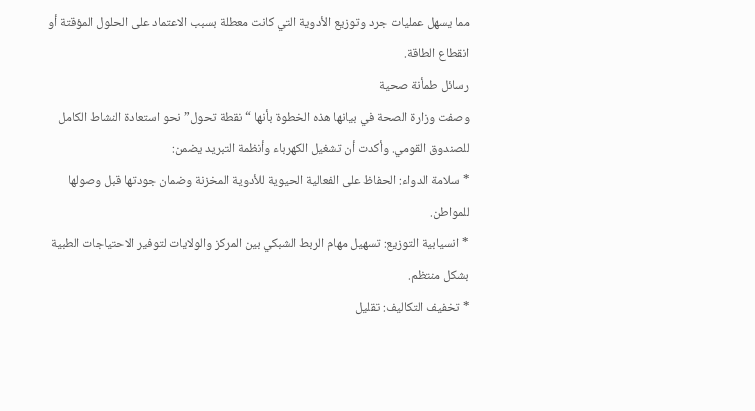مما يسهل عمليات جرد وتوزيع الأدوية التي كانت معطلة بسبب الاعتماد على الحلول المؤقتة أو انقطاع الطاقة.
رسائل طمأنة صحية
وصفت وزارة الصحة في بيانها هذه الخطوة بأنها “نقطة تحول” نحو استعادة النشاط الكامل للصندوق القومي. وأكدت أن تشغيل الكهرباء وأنظمة التبريد يضمن:
* سلامة الدواء: الحفاظ على الفعالية الحيوية للأدوية المخزنة وضمان جودتها قبل وصولها للمواطن.
* انسيابية التوزيع: تسهيل مهام الربط الشبكي بين المركز والولايات لتوفير الاحتياجات الطبية بشكل منتظم.
* تخفيف التكاليف: تقليل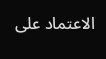الاعتماد على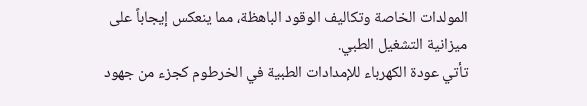المولدات الخاصة وتكاليف الوقود الباهظة، مما ينعكس إيجاباً على ميزانية التشغيل الطبي.
تأتي عودة الكهرباء للإمدادات الطبية في الخرطوم كجزء من جهود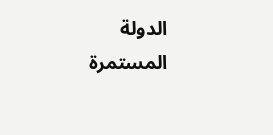الدولة المستمرة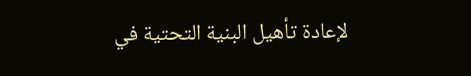لإعادة تأهيل البنية التحتية في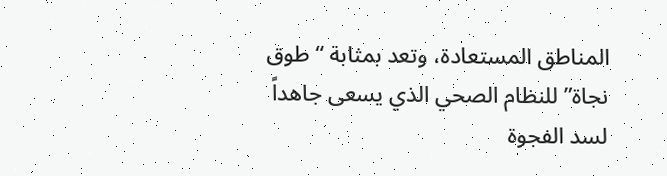المناطق المستعادة، وتعد بمثابة “طوق نجاة” للنظام الصحي الذي يسعى جاهداً لسد الفجوة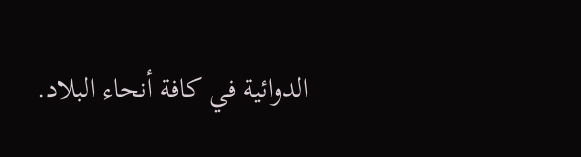الدوائية في كافة أنحاء البلاد.